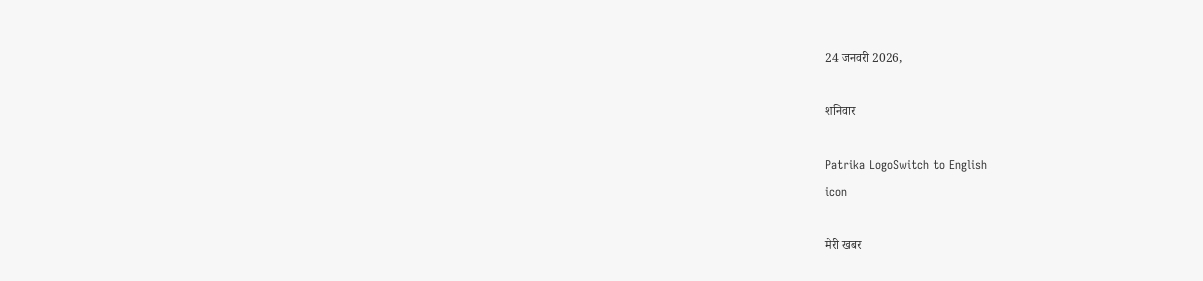24 जनवरी 2026,

शनिवार

Patrika LogoSwitch to English
icon

मेरी खबर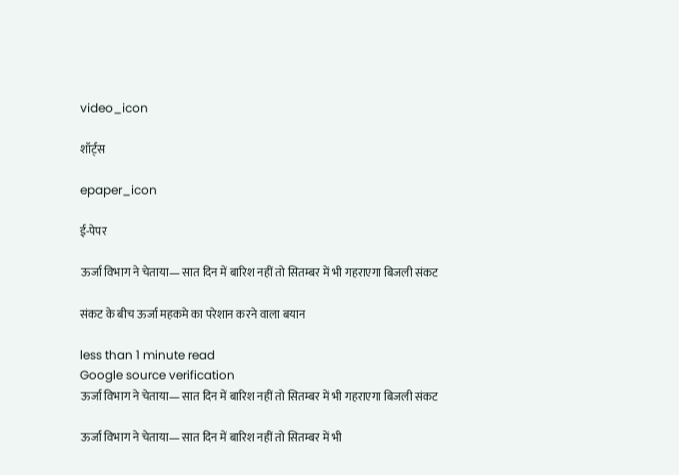video_icon

शॉर्ट्स

epaper_icon

ई-पेपर

ऊर्जा विभाग ने चेताया— सात दिन में बारिश नहीं तो सितम्बर में भी गहराएगा बिजली संकट

संकट के बीच ऊर्जा महकमे का परेशान करने वाला बयान

less than 1 minute read
Google source verification
ऊर्जा विभाग ने चेताया— सात दिन में बारिश नहीं तो सितम्बर में भी गहराएगा बिजली संकट

ऊर्जा विभाग ने चेताया— सात दिन में बारिश नहीं तो सितम्बर में भी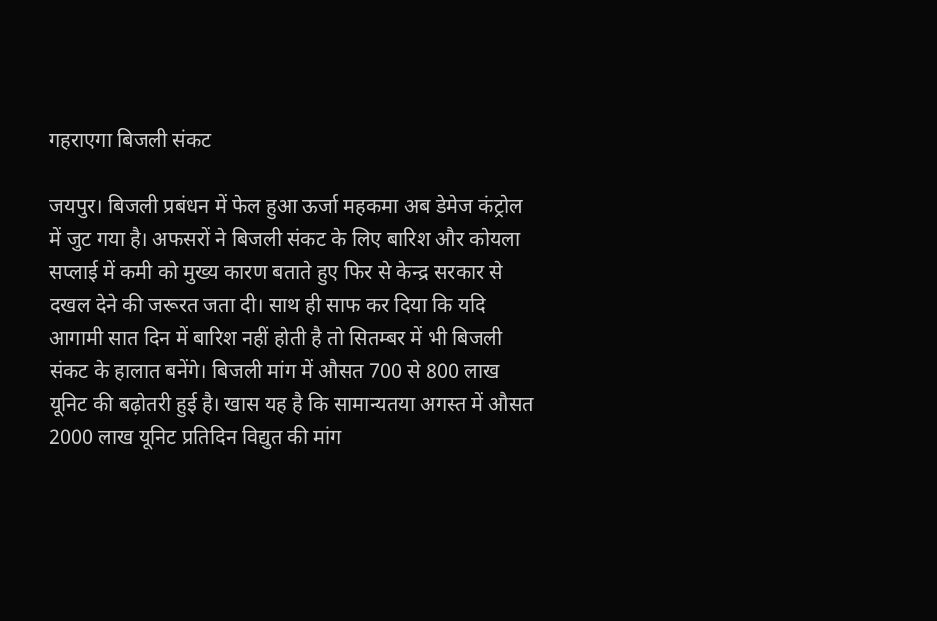गहराएगा बिजली संकट

जयपुर। बिजली प्रबंधन में फेल हुआ ऊर्जा महकमा अब डेमेज कंट्रोल में जुट गया है। अफसरों ने बिजली संकट के लिए बारिश और कोयला सप्लाई में कमी को मुख्य कारण बताते हुए फिर से केन्द्र सरकार से दखल देने की जरूरत जता दी। साथ ही साफ कर दिया कि यदि आगामी सात दिन में बारिश नहीं होती है तो सितम्बर में भी बिजली संकट के हालात बनेंगे। बिजली मांग में औसत 700 से 800 लाख यूनिट की बढ़ोतरी हुई है। खास यह है कि सामान्यतया अगस्त में औसत 2000 लाख यूनिट प्रतिदिन विद्युत की मांग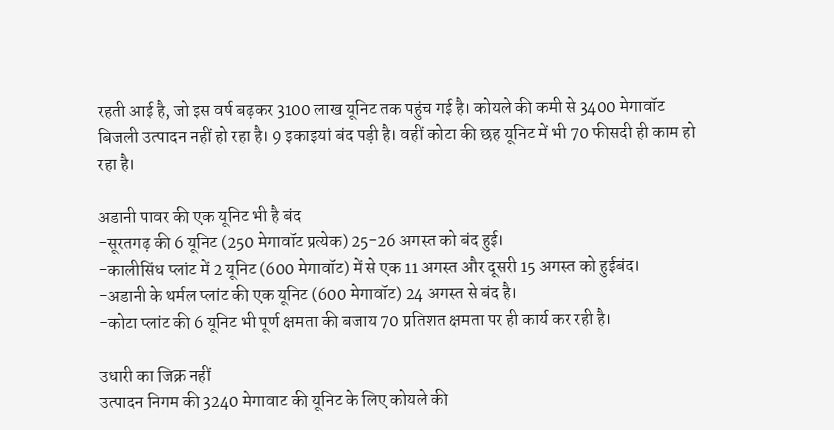रहती आई है, जो इस वर्ष बढ़कर 3100 लाख यूनिट तक पहुंच गई है। कोयले की कमी से 3400 मेगावॉट बिजली उत्पादन नहीं हो रहा है। 9 इकाइयां बंद पड़ी है। वहीं कोटा की छह यूनिट में भी 70 फीसदी ही काम हो रहा है।

अडानी पावर की एक यूनिट भी है बंद
-सूरतगढ़ की 6 यूनिट (250 मेगावॉट प्रत्येक) 25-26 अगस्त को बंद हुई।
-कालीसिंध प्लांट में 2 यूनिट (600 मेगावॉट) में से एक 11 अगस्त और दूसरी 15 अगस्त को हुईबंद।
-अडानी के थर्मल प्लांट की एक यूनिट (600 मेगावॉट) 24 अगस्त से बंद है।
-कोटा प्लांट की 6 यूनिट भी पूर्ण क्षमता की बजाय 70 प्रतिशत क्षमता पर ही कार्य कर रही है।

उधारी का जिक्र नहीं
उत्पादन निगम की 3240 मेगावाट की यूनिट के लिए कोयले की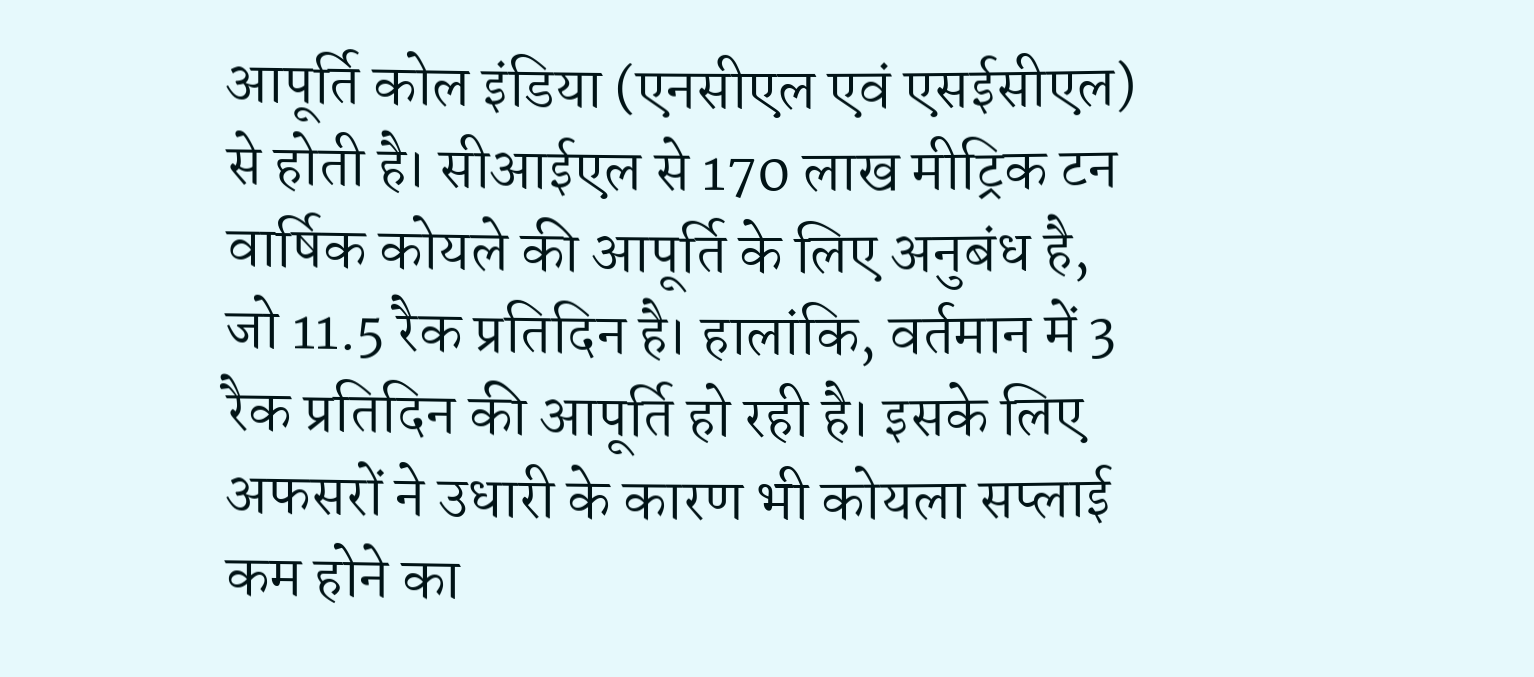आपूर्ति कोल इंडिया (एनसीएल एवं एसईसीएल) से होती है। सीआईएल से 170 लाख मीट्रिक टन वार्षिक कोयले की आपूर्ति के लिए अनुबंध है, जो 11.5 रैक प्रतिदिन है। हालांकि, वर्तमान में 3 रैक प्रतिदिन की आपूर्ति हो रही है। इसके लिए अफसरों ने उधारी के कारण भी कोयला सप्लाई कम होने का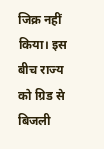जिक्र नहीं किया। इस बीच राज्य को ग्रिड से बिजली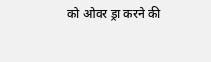को ओवर ड्रा करने की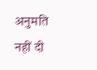अनुमति नहीं दी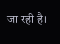जा रही है।